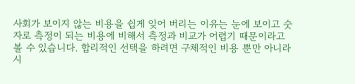사회가 보이지 않는 비용을 쉽게 잊어 버리는 이유는 눈에 보이고 숫자로 측정이 되는 비용에 비해서 측정과 비교가 어렵기 때문이라고 볼 수 있습니다. 합리적인 선택을 하려면 구체적인 비용 뿐만 아니라 시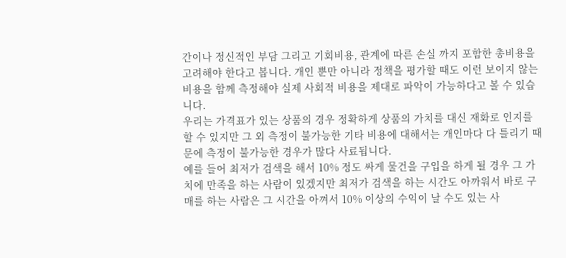간이나 정신적인 부담 그리고 기회비용, 관계에 따른 손실 까지 포함한 총비용을 고려해야 한다고 봅니다. 개인 뿐만 아니라 정책을 평가할 때도 이런 보이지 않는 비용을 함께 측정해야 실제 사회적 비용을 제대로 파악이 가능하다고 볼 수 있습니다.
우리는 가격표가 있는 상품의 경우 정확하게 상품의 가치를 대신 재화로 인지를 할 수 있지만 그 외 측정이 불가능한 기타 비용에 대해서는 개인마다 다 틀리기 때문에 측정이 불가능한 경우가 많다 사료됩니다.
예를 들어 최저가 검색을 해서 10% 정도 싸게 물건을 구입을 하게 될 경우 그 가치에 만족을 하는 사람이 있겠지만 최저가 검색을 하는 시간도 아까워서 바로 구매를 하는 사람은 그 시간을 아껴서 10% 이상의 수익이 날 수도 있는 사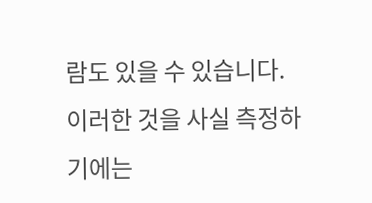람도 있을 수 있습니다. 이러한 것을 사실 측정하기에는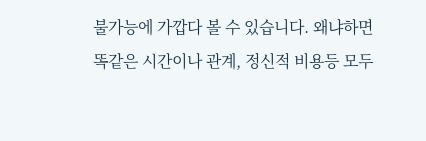불가능에 가깝다 볼 수 있습니다. 왜냐하면 똑같은 시간이나 관계, 정신적 비용등 모두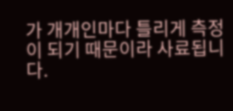가 개개인마다 틀리게 측정이 되기 때문이라 사료됩니다.